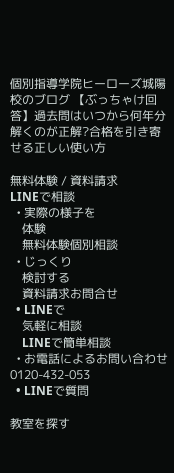個別指導学院ヒーローズ城陽校のブログ 【ぶっちゃけ回答】過去問はいつから何年分解くのが正解?合格を引き寄せる正しい使い方

無料体験 / 資料請求
LINEで相談
  • 実際の様子を
    体験
    無料体験個別相談
  • じっくり
    検討する
    資料請求お問合せ
  • LINEで
    気軽に相談
    LINEで簡単相談
  • お電話によるお問い合わせ 0120-432-053
  • LINEで質問

教室を探す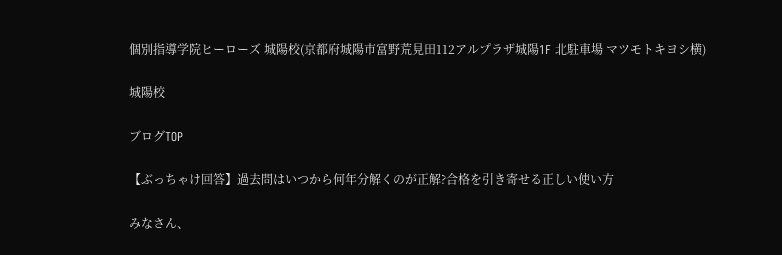個別指導学院ヒーローズ 城陽校(京都府城陽市富野荒見田112アルプラザ城陽1F 北駐車場 マツモトキヨシ横)

城陽校

ブログTOP

【ぶっちゃけ回答】過去問はいつから何年分解くのが正解?合格を引き寄せる正しい使い方

みなさん、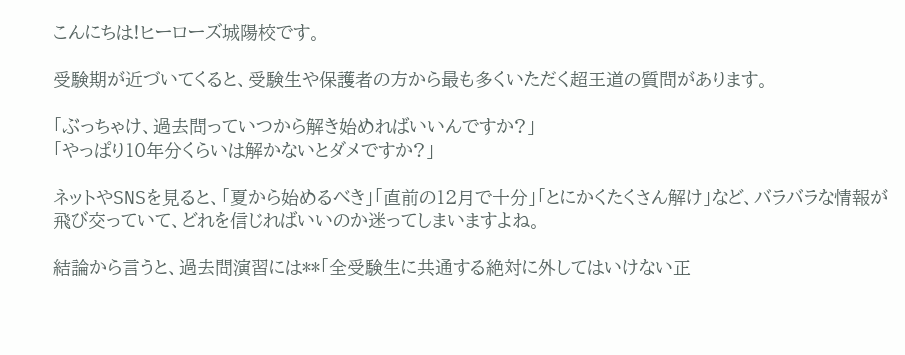こんにちは!ヒーローズ城陽校です。

受験期が近づいてくると、受験生や保護者の方から最も多くいただく超王道の質問があります。

「ぶっちゃけ、過去問っていつから解き始めればいいんですか?」
「やっぱり10年分くらいは解かないとダメですか?」

ネットやSNSを見ると、「夏から始めるべき」「直前の12月で十分」「とにかくたくさん解け」など、バラバラな情報が飛び交っていて、どれを信じればいいのか迷ってしまいますよね。

結論から言うと、過去問演習には**「全受験生に共通する絶対に外してはいけない正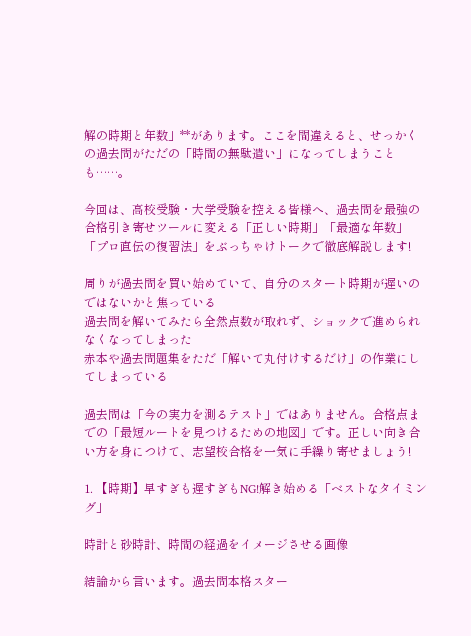解の時期と年数」**があります。ここを間違えると、せっかくの過去問がただの「時間の無駄遣い」になってしまうことも……。

今回は、高校受験・大学受験を控える皆様へ、過去問を最強の合格引き寄せツールに変える「正しい時期」「最適な年数」「プロ直伝の復習法」をぶっちゃけトークで徹底解説します!

周りが過去問を買い始めていて、自分のスタート時期が遅いのではないかと焦っている
過去問を解いてみたら全然点数が取れず、ショックで進められなくなってしまった
赤本や過去問題集をただ「解いて丸付けするだけ」の作業にしてしまっている

過去問は「今の実力を測るテスト」ではありません。合格点までの「最短ルートを見つけるための地図」です。正しい向き合い方を身につけて、志望校合格を一気に手繰り寄せましょう!

1. 【時期】早すぎも遅すぎもNG!解き始める「ベストなタイミング」

時計と砂時計、時間の経過をイメージさせる画像

結論から言います。過去問本格スター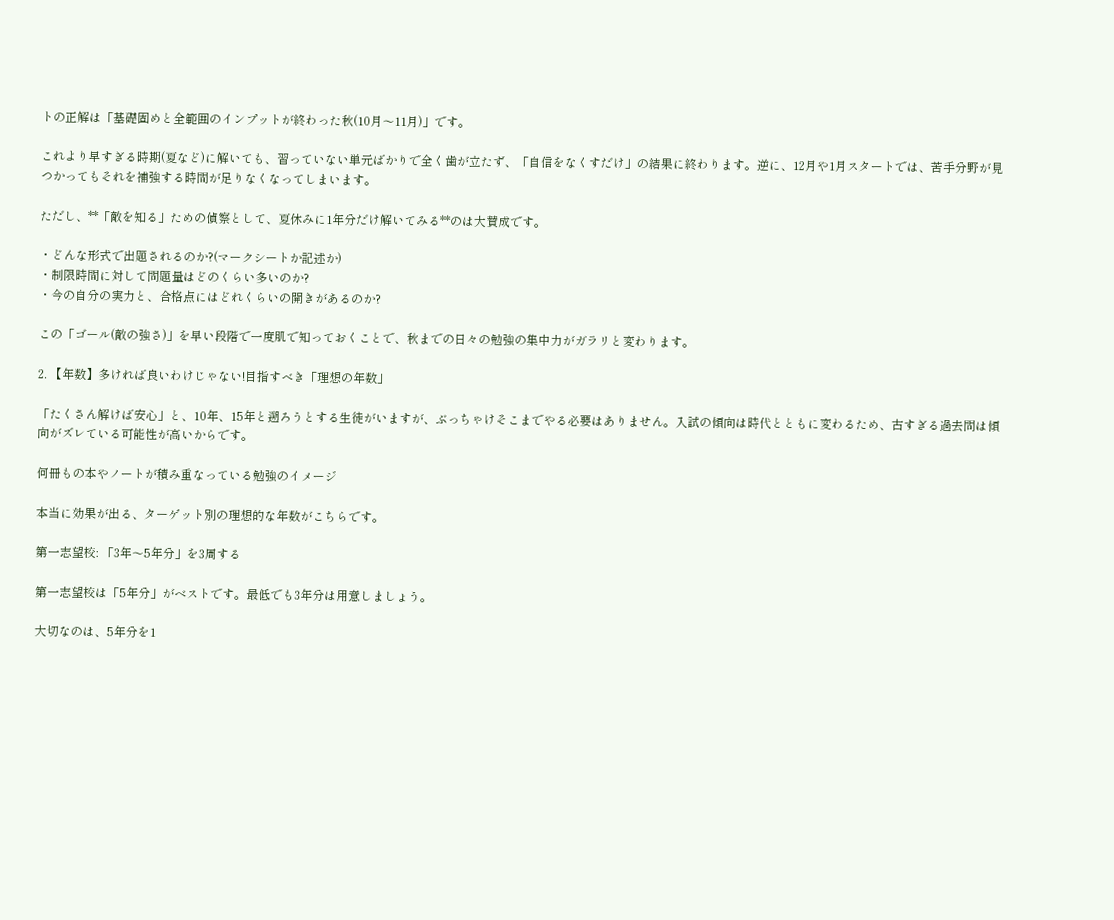トの正解は「基礎固めと全範囲のインプットが終わった秋(10月〜11月)」です。

これより早すぎる時期(夏など)に解いても、習っていない単元ばかりで全く歯が立たず、「自信をなくすだけ」の結果に終わります。逆に、12月や1月スタートでは、苦手分野が見つかってもそれを補強する時間が足りなくなってしまいます。

ただし、**「敵を知る」ための偵察として、夏休みに1年分だけ解いてみる**のは大賛成です。

・どんな形式で出題されるのか?(マークシートか記述か)
・制限時間に対して問題量はどのくらい多いのか?
・今の自分の実力と、合格点にはどれくらいの開きがあるのか?

この「ゴール(敵の強さ)」を早い段階で一度肌で知っておくことで、秋までの日々の勉強の集中力がガラリと変わります。

2. 【年数】多ければ良いわけじゃない!目指すべき「理想の年数」

「たくさん解けば安心」と、10年、15年と遡ろうとする生徒がいますが、ぶっちゃけそこまでやる必要はありません。入試の傾向は時代とともに変わるため、古すぎる過去問は傾向がズレている可能性が高いからです。

何冊もの本やノートが積み重なっている勉強のイメージ

本当に効果が出る、ターゲット別の理想的な年数がこちらです。

第一志望校: 「3年〜5年分」を3周する

第一志望校は「5年分」がベストです。最低でも3年分は用意しましょう。

大切なのは、5年分を1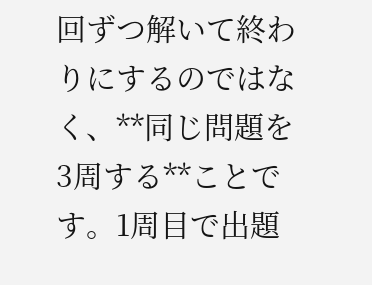回ずつ解いて終わりにするのではなく、**同じ問題を3周する**ことです。1周目で出題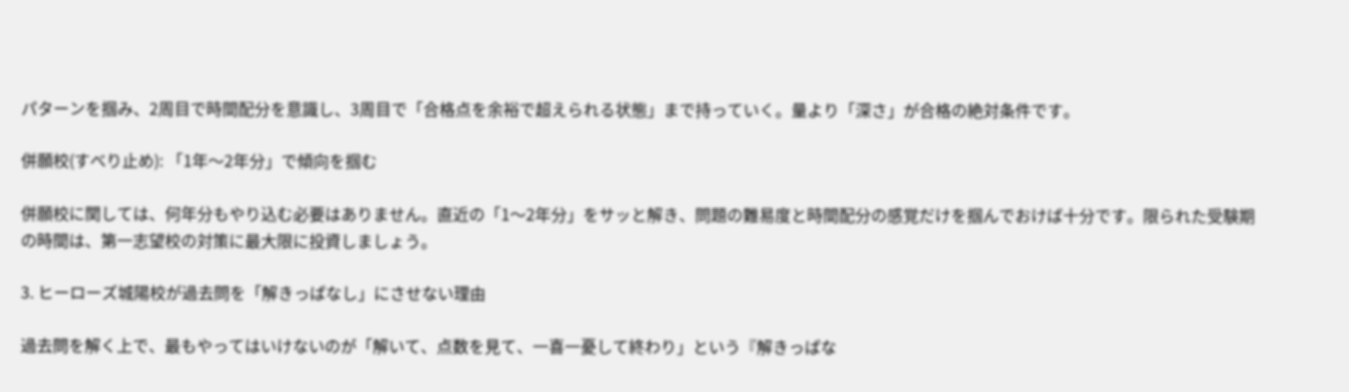パターンを掴み、2周目で時間配分を意識し、3周目で「合格点を余裕で超えられる状態」まで持っていく。量より「深さ」が合格の絶対条件です。

併願校(すべり止め): 「1年〜2年分」で傾向を掴む

併願校に関しては、何年分もやり込む必要はありません。直近の「1〜2年分」をサッと解き、問題の難易度と時間配分の感覚だけを掴んでおけば十分です。限られた受験期の時間は、第一志望校の対策に最大限に投資しましょう。

3. ヒーローズ城陽校が過去問を「解きっぱなし」にさせない理由

過去問を解く上で、最もやってはいけないのが「解いて、点数を見て、一喜一憂して終わり」という『解きっぱな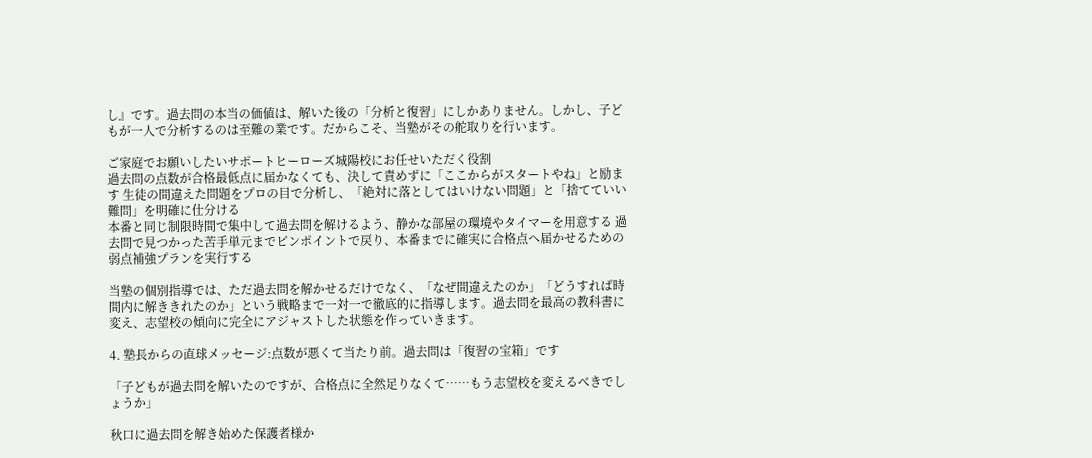し』です。過去問の本当の価値は、解いた後の「分析と復習」にしかありません。しかし、子どもが一人で分析するのは至難の業です。だからこそ、当塾がその舵取りを行います。

ご家庭でお願いしたいサポートヒーローズ城陽校にお任せいただく役割
過去問の点数が合格最低点に届かなくても、決して責めずに「ここからがスタートやね」と励ます 生徒の間違えた問題をプロの目で分析し、「絶対に落としてはいけない問題」と「捨てていい難問」を明確に仕分ける
本番と同じ制限時間で集中して過去問を解けるよう、静かな部屋の環境やタイマーを用意する 過去問で見つかった苦手単元までピンポイントで戻り、本番までに確実に合格点へ届かせるための弱点補強プランを実行する

当塾の個別指導では、ただ過去問を解かせるだけでなく、「なぜ間違えたのか」「どうすれば時間内に解ききれたのか」という戦略まで一対一で徹底的に指導します。過去問を最高の教科書に変え、志望校の傾向に完全にアジャストした状態を作っていきます。

4. 塾長からの直球メッセージ:点数が悪くて当たり前。過去問は「復習の宝箱」です

「子どもが過去問を解いたのですが、合格点に全然足りなくて……もう志望校を変えるべきでしょうか」

秋口に過去問を解き始めた保護者様か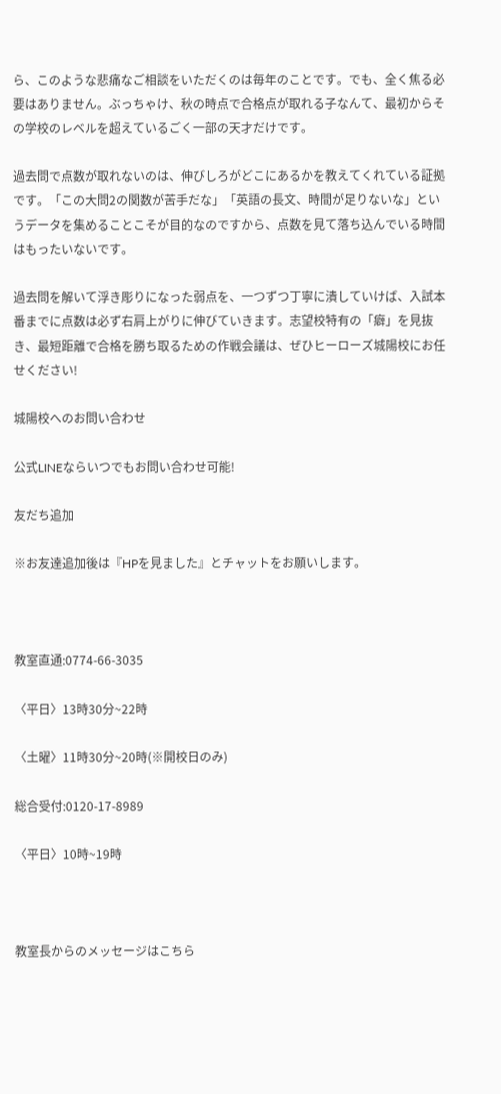ら、このような悲痛なご相談をいただくのは毎年のことです。でも、全く焦る必要はありません。ぶっちゃけ、秋の時点で合格点が取れる子なんて、最初からその学校のレベルを超えているごく一部の天才だけです。

過去問で点数が取れないのは、伸びしろがどこにあるかを教えてくれている証拠です。「この大問2の関数が苦手だな」「英語の長文、時間が足りないな」というデータを集めることこそが目的なのですから、点数を見て落ち込んでいる時間はもったいないです。

過去問を解いて浮き彫りになった弱点を、一つずつ丁寧に潰していけば、入試本番までに点数は必ず右肩上がりに伸びていきます。志望校特有の「癖」を見抜き、最短距離で合格を勝ち取るための作戦会議は、ぜひヒーローズ城陽校にお任せください!

城陽校へのお問い合わせ

公式LINEならいつでもお問い合わせ可能!

友だち追加

※お友達追加後は『HPを見ました』とチャットをお願いします。



教室直通:0774-66-3035

〈平日〉13時30分~22時

〈土曜〉11時30分~20時(※開校日のみ)

総合受付:0120-17-8989

〈平日〉10時~19時



教室長からのメッセージはこちら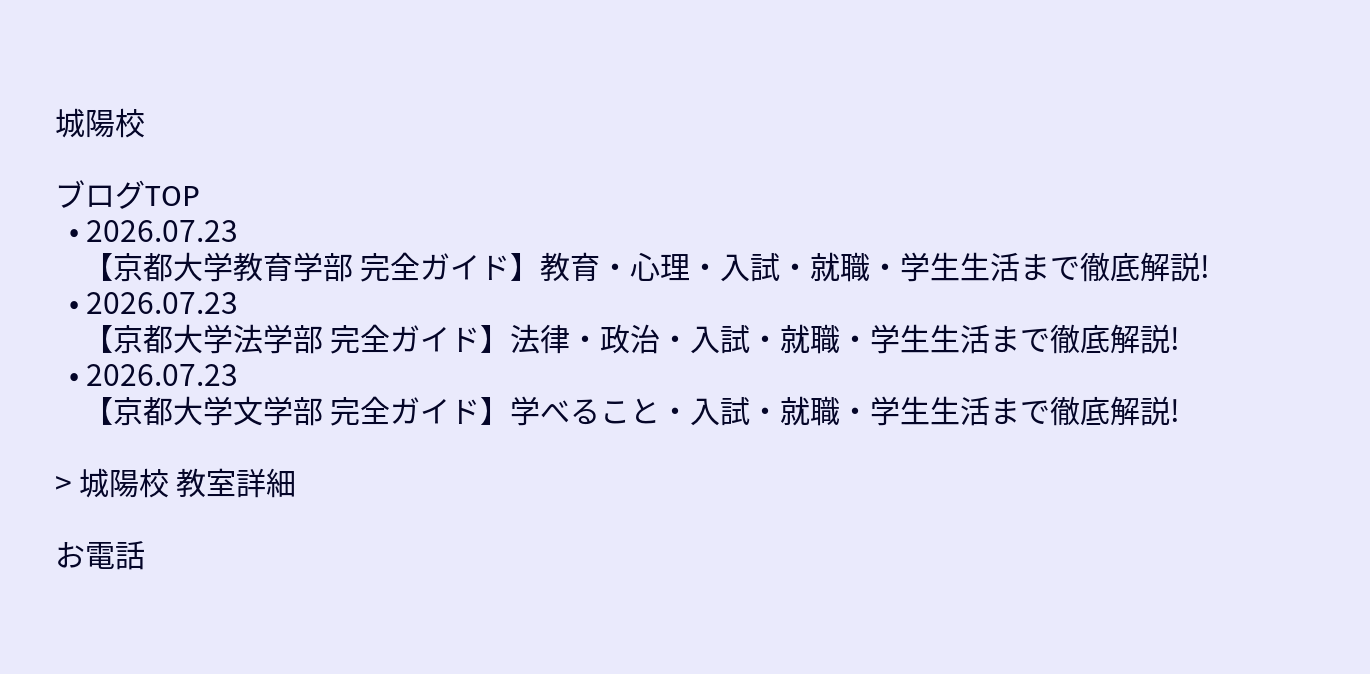城陽校

ブログTOP
  • 2026.07.23
    【京都大学教育学部 完全ガイド】教育・心理・入試・就職・学生生活まで徹底解説!
  • 2026.07.23
    【京都大学法学部 完全ガイド】法律・政治・入試・就職・学生生活まで徹底解説!
  • 2026.07.23
    【京都大学文学部 完全ガイド】学べること・入試・就職・学生生活まで徹底解説!

> 城陽校 教室詳細

お電話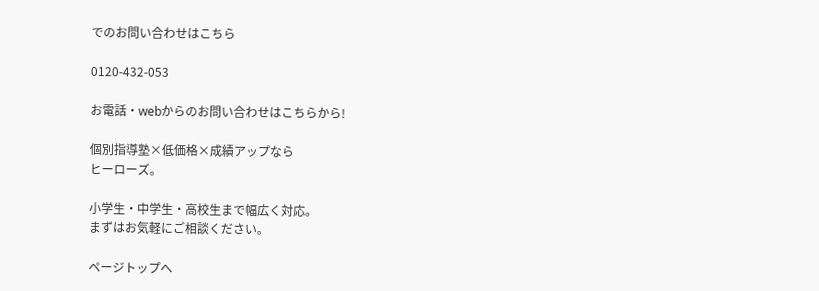でのお問い合わせはこちら

0120-432-053

お電話・webからのお問い合わせはこちらから!

個別指導塾×低価格×成績アップなら
ヒーローズ。

小学生・中学生・高校生まで幅広く対応。
まずはお気軽にご相談ください。

ページトップへ